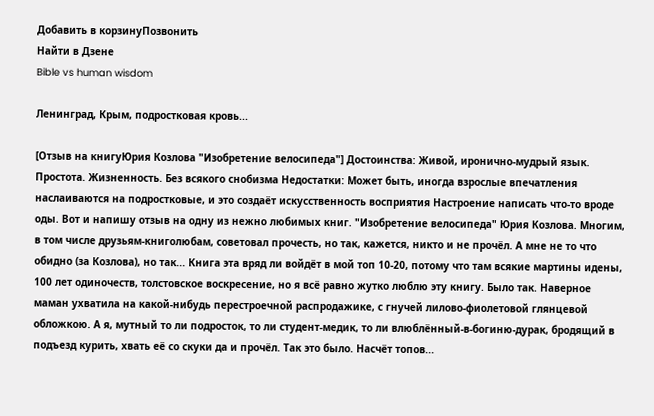Добавить в корзинуПозвонить
Найти в Дзене
Bible vs human wisdom

Ленинград, Крым, подростковая кровь...

[Отзыв на книгуЮрия Козлова "Изобретение велосипеда"] Достоинства: Живой, иронично-мудрый язык. Простота. Жизненность. Без всякого снобизма Недостатки: Может быть, иногда взрослые впечатления наслаиваются на подростковые, и это создаёт искусственность восприятия Настроение написать что-то вроде оды. Вот и напишу отзыв на одну из нежно любимых книг. "Изобретение велосипеда" Юрия Козлова. Многим, в том числе друзьям-книголюбам, советовал прочесть, но так, кажется, никто и не прочёл. А мне не то что обидно (за Козлова), но так... Книга эта вряд ли войдёт в мой топ 10-20, потому что там всякие мартины идены, 100 лет одиночеств, толстовское воскресение, но я всё равно жутко люблю эту книгу. Было так. Наверное маман ухватила на какой-нибудь перестроечной распродажике, с гнучей лилово-фиолетовой глянцевой обложкою. А я, мутный то ли подросток, то ли студент-медик, то ли влюблённый-в-богиню-дурак, бродящий в подъезд курить, хвать её со скуки да и прочёл. Так это было. Насчёт топов...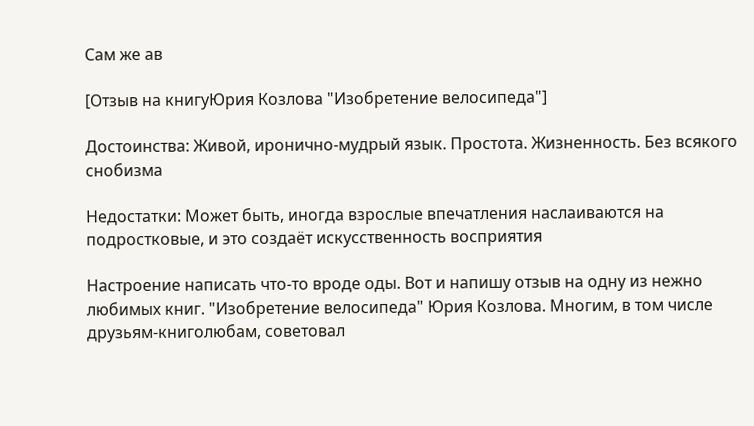Сам же ав

[Отзыв на книгуЮрия Козлова "Изобретение велосипеда"]

Достоинства: Живой, иронично-мудрый язык. Простота. Жизненность. Без всякого снобизма

Недостатки: Может быть, иногда взрослые впечатления наслаиваются на подростковые, и это создаёт искусственность восприятия

Настроение написать что-то вроде оды. Вот и напишу отзыв на одну из нежно любимых книг. "Изобретение велосипеда" Юрия Козлова. Многим, в том числе друзьям-книголюбам, советовал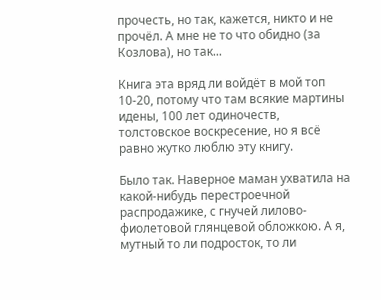прочесть, но так, кажется, никто и не прочёл. А мне не то что обидно (за Козлова), но так...

Книга эта вряд ли войдёт в мой топ 10-20, потому что там всякие мартины идены, 100 лет одиночеств, толстовское воскресение, но я всё равно жутко люблю эту книгу.

Было так. Наверное маман ухватила на какой-нибудь перестроечной распродажике, с гнучей лилово-фиолетовой глянцевой обложкою. А я, мутный то ли подросток, то ли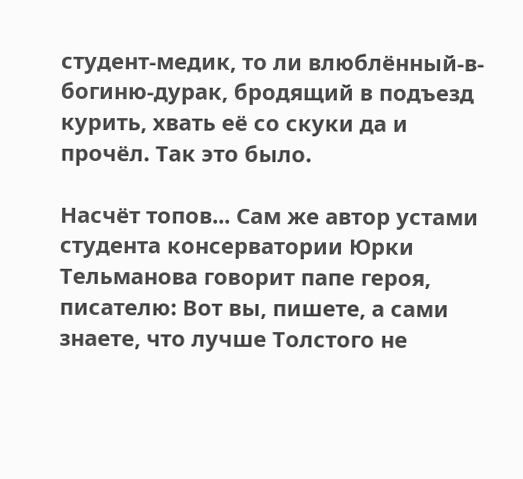студент-медик, то ли влюблённый-в-богиню-дурак, бродящий в подъезд курить, хвать её со скуки да и прочёл. Так это было.

Насчёт топов... Сам же автор устами студента консерватории Юрки Тельманова говорит папе героя, писателю: Вот вы, пишете, а сами знаете, что лучше Толстого не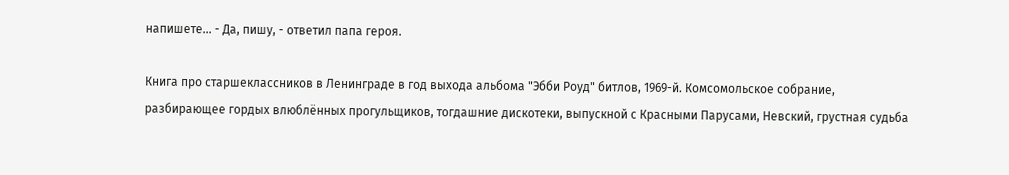напишете... - Да, пишу, - ответил папа героя.

Книга про старшеклассников в Ленинграде в год выхода альбома "Эбби Роуд" битлов, 1969-й. Комсомольское собрание, разбирающее гордых влюблённых прогульщиков, тогдашние дискотеки, выпускной с Красными Парусами, Невский, грустная судьба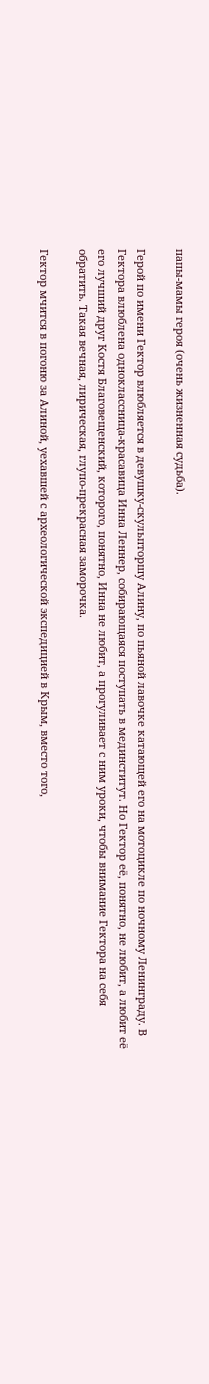папы-мамы героя (очень жизненная судьба).

Герой по имени Гектор влюбляется в девушку-скульпторшу Алину, по пьяной лавочке катающей его на мотоцикле по ночному Ленинграду. В Гектора влюблена одноклассница-красавица Инна Леннер, собирающаяся поступать в мединститут. Но Гектор её, понятно, не любит, а любит её его лучший друг Костя Благовещенский, которого, понятно, Инна не любит, а прогуливает с ним уроки, чтобы внимание Гектора на себя обратить. Такая вечная, лирическая, глупо-прекрасная заморочка.

Гектор мчится в погоню за Алиной, уехавшей с археологической экспедицией в Крым, вместо того,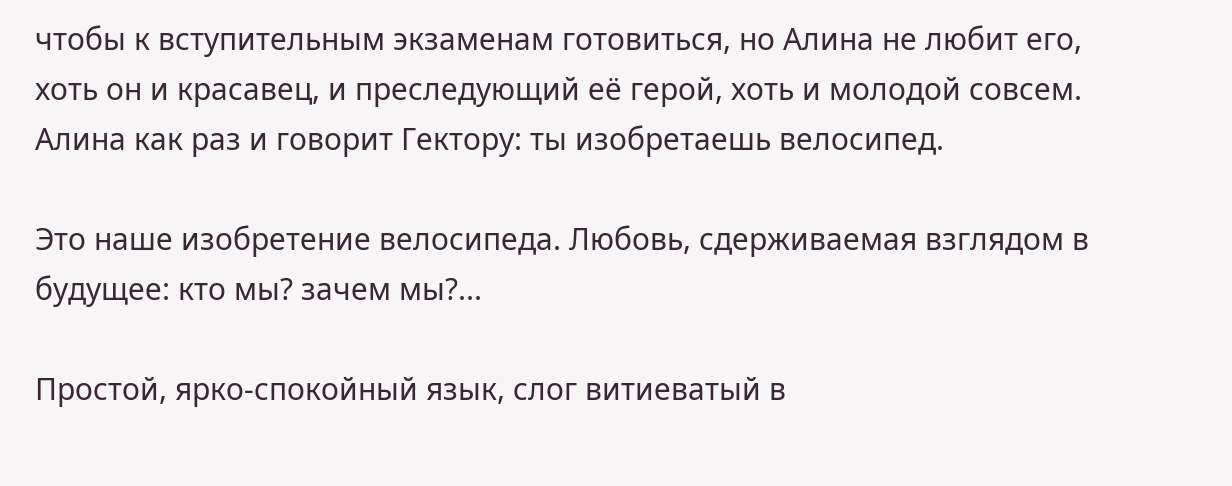чтобы к вступительным экзаменам готовиться, но Алина не любит его, хоть он и красавец, и преследующий её герой, хоть и молодой совсем. Алина как раз и говорит Гектору: ты изобретаешь велосипед.

Это наше изобретение велосипеда. Любовь, сдерживаемая взглядом в будущее: кто мы? зачем мы?...

Простой, ярко-спокойный язык, слог витиеватый в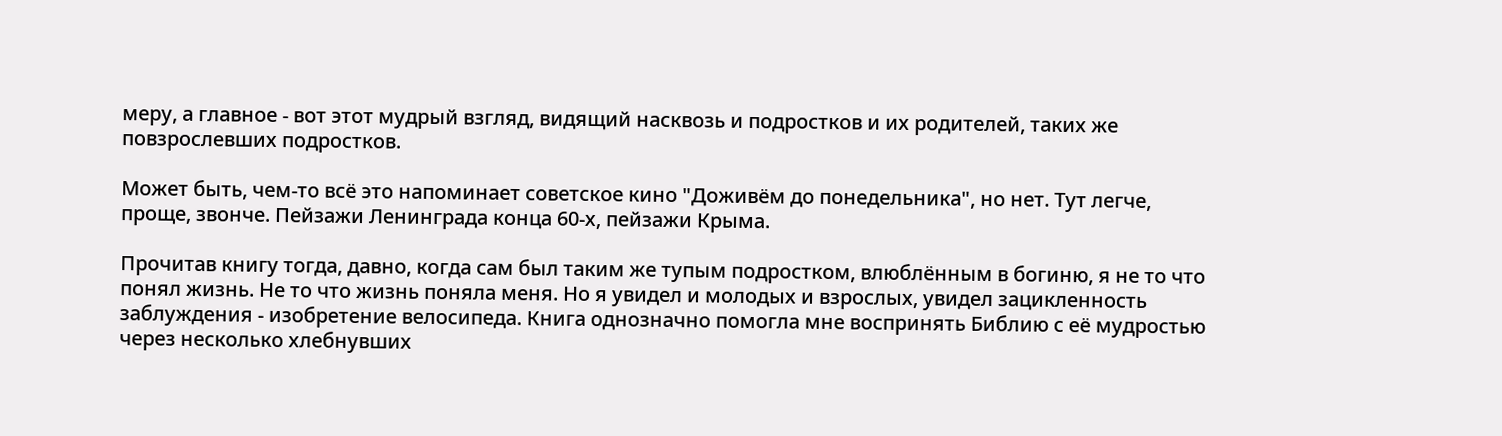меру, а главное - вот этот мудрый взгляд, видящий насквозь и подростков и их родителей, таких же повзрослевших подростков.

Может быть, чем-то всё это напоминает советское кино "Доживём до понедельника", но нет. Тут легче, проще, звонче. Пейзажи Ленинграда конца 60-х, пейзажи Крыма.

Прочитав книгу тогда, давно, когда сам был таким же тупым подростком, влюблённым в богиню, я не то что понял жизнь. Не то что жизнь поняла меня. Но я увидел и молодых и взрослых, увидел зацикленность заблуждения - изобретение велосипеда. Книга однозначно помогла мне воспринять Библию с её мудростью через несколько хлебнувших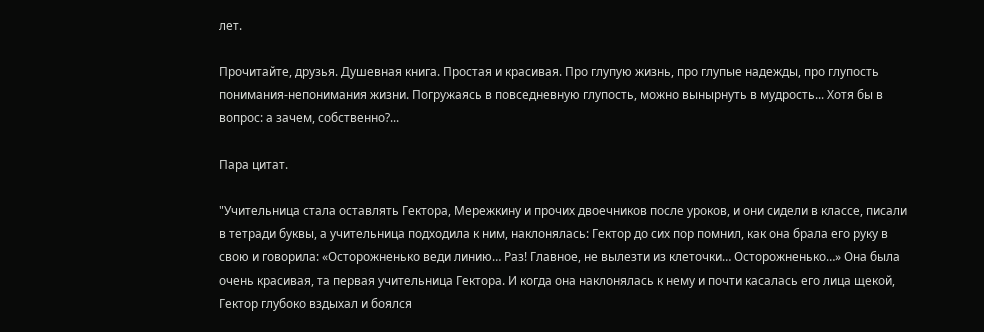лет.

Прочитайте, друзья. Душевная книга. Простая и красивая. Про глупую жизнь, про глупые надежды, про глупость понимания-непонимания жизни. Погружаясь в повседневную глупость, можно вынырнуть в мудрость... Хотя бы в вопрос: а зачем, собственно?...

Пара цитат.

"Учительница стала оставлять Гектора, Мережкину и прочих двоечников после уроков, и они сидели в классе, писали в тетради буквы, а учительница подходила к ним, наклонялась: Гектор до сих пор помнил, как она брала его руку в свою и говорила: «Осторожненько веди линию… Раз! Главное, не вылезти из клеточки… Осторожненько…» Она была очень красивая, та первая учительница Гектора. И когда она наклонялась к нему и почти касалась его лица щекой, Гектор глубоко вздыхал и боялся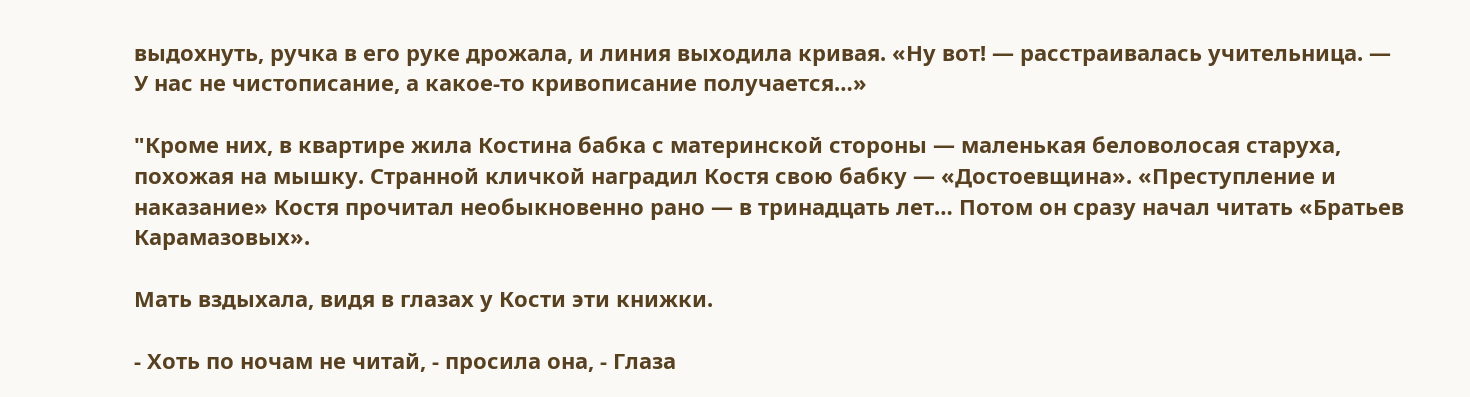выдохнуть, ручка в его руке дрожала, и линия выходила кривая. «Ну вот! — расстраивалась учительница. — У нас не чистописание, а какое-то кривописание получается…»

"Кроме них, в квартире жила Костина бабка с материнской стороны — маленькая беловолосая старуха, похожая на мышку. Странной кличкой наградил Костя свою бабку — «Достоевщина». «Преступление и наказание» Костя прочитал необыкновенно рано — в тринадцать лет… Потом он сразу начал читать «Братьев Карамазовых».

Мать вздыхала, видя в глазах у Кости эти книжки.

- Хоть по ночам не читай, - просила она, - Глаза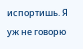испортишь. Я уж не говорю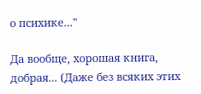о психике..."

Да вообще, хорошая книга, добрая... (Даже без всяких этих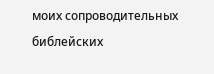моих сопроводительных библейских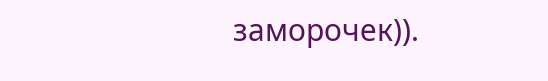заморочек)).